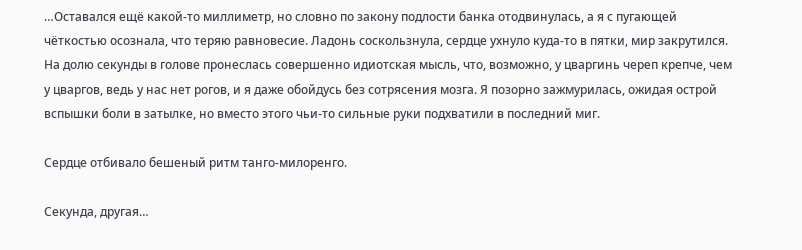…Оставался ещё какой-то миллиметр, но словно по закону подлости банка отодвинулась, а я с пугающей чёткостью осознала, что теряю равновесие. Ладонь соскользнула, сердце ухнуло куда-то в пятки, мир закрутился. На долю секунды в голове пронеслась совершенно идиотская мысль, что, возможно, у цваргинь череп крепче, чем у цваргов, ведь у нас нет рогов, и я даже обойдусь без сотрясения мозга. Я позорно зажмурилась, ожидая острой вспышки боли в затылке, но вместо этого чьи-то сильные руки подхватили в последний миг.

Сердце отбивало бешеный ритм танго-милоренго.

Секунда, другая…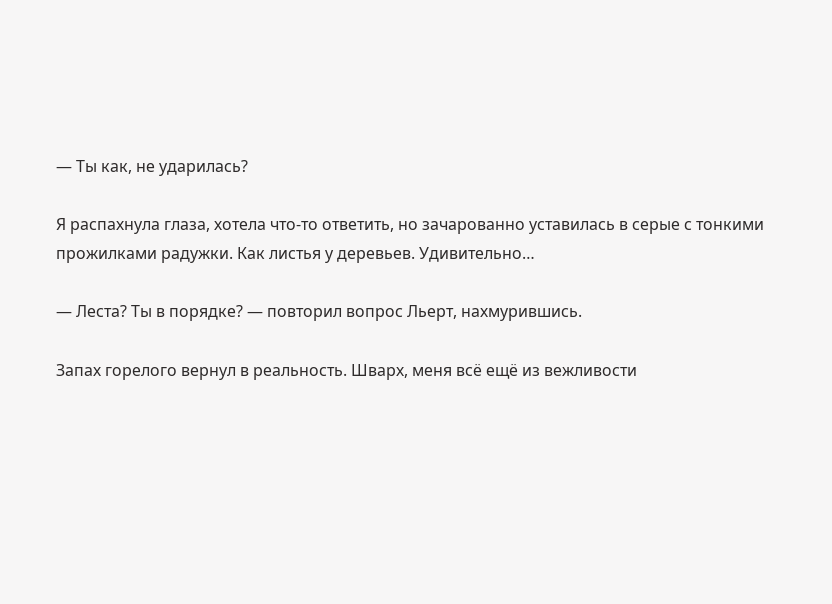— Ты как, не ударилась?

Я распахнула глаза, хотела что-то ответить, но зачарованно уставилась в серые с тонкими прожилками радужки. Как листья у деревьев. Удивительно…

— Леста? Ты в порядке? — повторил вопрос Льерт, нахмурившись.

Запах горелого вернул в реальность. Шварх, меня всё ещё из вежливости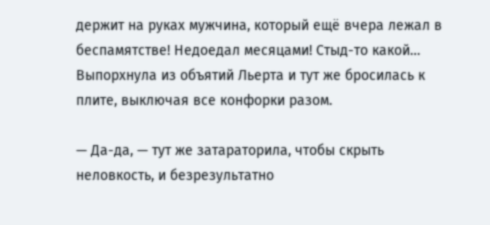держит на руках мужчина, который ещё вчера лежал в беспамятстве! Недоедал месяцами! Стыд-то какой… Выпорхнула из объятий Льерта и тут же бросилась к плите, выключая все конфорки разом.

— Да-да, — тут же затараторила, чтобы скрыть неловкость, и безрезультатно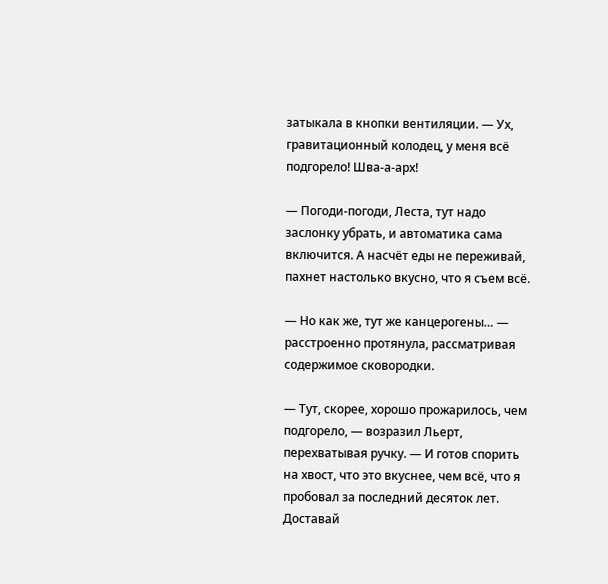затыкала в кнопки вентиляции. — Ух, гравитационный колодец, у меня всё подгорело! Шва-а-арх!

— Погоди-погоди, Леста, тут надо заслонку убрать, и автоматика сама включится. А насчёт еды не переживай, пахнет настолько вкусно, что я съем всё.

— Но как же, тут же канцерогены… — расстроенно протянула, рассматривая содержимое сковородки.

— Тут, скорее, хорошо прожарилось, чем подгорело, — возразил Льерт, перехватывая ручку. — И готов спорить на хвост, что это вкуснее, чем всё, что я пробовал за последний десяток лет. Доставай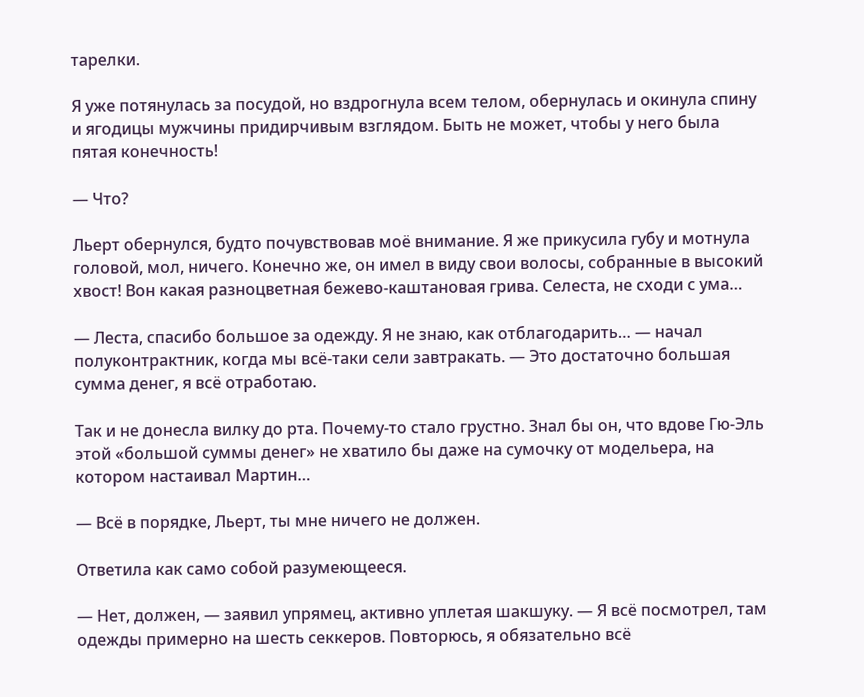тарелки.

Я уже потянулась за посудой, но вздрогнула всем телом, обернулась и окинула спину и ягодицы мужчины придирчивым взглядом. Быть не может, чтобы у него была пятая конечность!

— Что?

Льерт обернулся, будто почувствовав моё внимание. Я же прикусила губу и мотнула головой, мол, ничего. Конечно же, он имел в виду свои волосы, собранные в высокий хвост! Вон какая разноцветная бежево-каштановая грива. Селеста, не сходи с ума…

— Леста, спасибо большое за одежду. Я не знаю, как отблагодарить… — начал полуконтрактник, когда мы всё-таки сели завтракать. — Это достаточно большая сумма денег, я всё отработаю.

Так и не донесла вилку до рта. Почему-то стало грустно. Знал бы он, что вдове Гю-Эль этой «большой суммы денег» не хватило бы даже на сумочку от модельера, на котором настаивал Мартин…

— Всё в порядке, Льерт, ты мне ничего не должен.

Ответила как само собой разумеющееся.

— Нет, должен, — заявил упрямец, активно уплетая шакшуку. — Я всё посмотрел, там одежды примерно на шесть секкеров. Повторюсь, я обязательно всё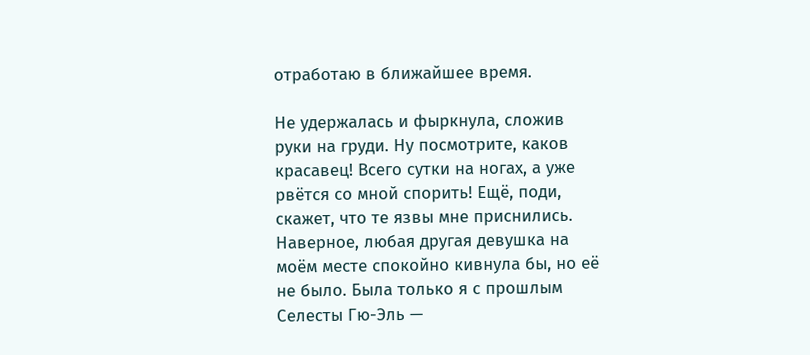отработаю в ближайшее время.

Не удержалась и фыркнула, сложив руки на груди. Ну посмотрите, каков красавец! Всего сутки на ногах, а уже рвётся со мной спорить! Ещё, поди, скажет, что те язвы мне приснились. Наверное, любая другая девушка на моём месте спокойно кивнула бы, но её не было. Была только я с прошлым Селесты Гю-Эль —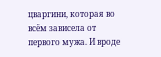цваргини, которая во всём зависела от первого мужа. И вроде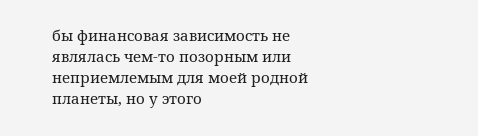бы финансовая зависимость не являлась чем-то позорным или неприемлемым для моей родной планеты, но у этого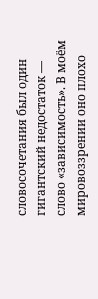словосочетания был один гигантский недостаток — слово «зависимость». В моём мировоззрении оно плохо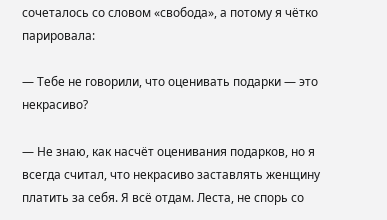сочеталось со словом «свобода», а потому я чётко парировала:

— Тебе не говорили, что оценивать подарки — это некрасиво?

— Не знаю, как насчёт оценивания подарков, но я всегда считал, что некрасиво заставлять женщину платить за себя. Я всё отдам. Леста, не спорь со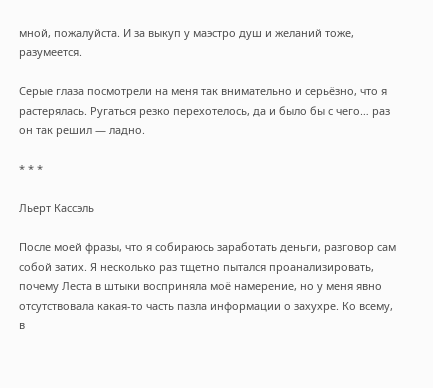мной, пожалуйста. И за выкуп у маэстро душ и желаний тоже, разумеется.

Серые глаза посмотрели на меня так внимательно и серьёзно, что я растерялась. Ругаться резко перехотелось, да и было бы с чего… раз он так решил — ладно.

* * *

Льерт Кассэль

После моей фразы, что я собираюсь заработать деньги, разговор сам собой затих. Я несколько раз тщетно пытался проанализировать, почему Леста в штыки восприняла моё намерение, но у меня явно отсутствовала какая-то часть пазла информации о захухре. Ко всему, в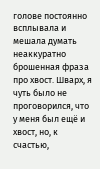голове постоянно всплывала и мешала думать неаккуратно брошенная фраза про хвост. Шварх, я чуть было не проговорился, что у меня был ещё и хвост, но, к счастью,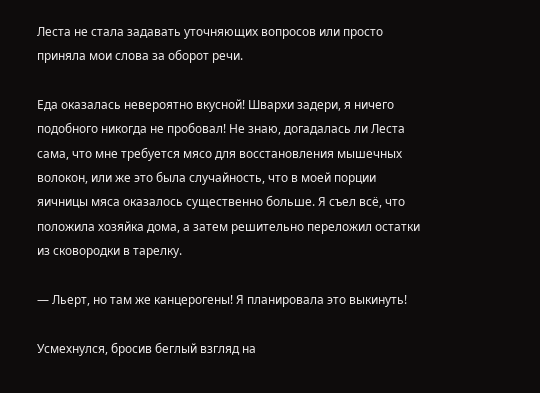Леста не стала задавать уточняющих вопросов или просто приняла мои слова за оборот речи.

Еда оказалась невероятно вкусной! Швархи задери, я ничего подобного никогда не пробовал! Не знаю, догадалась ли Леста сама, что мне требуется мясо для восстановления мышечных волокон, или же это была случайность, что в моей порции яичницы мяса оказалось существенно больше. Я съел всё, что положила хозяйка дома, а затем решительно переложил остатки из сковородки в тарелку.

— Льерт, но там же канцерогены! Я планировала это выкинуть!

Усмехнулся, бросив беглый взгляд на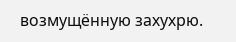возмущённую захухрю.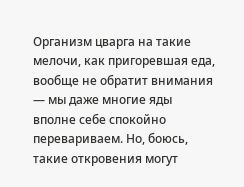Организм цварга на такие мелочи, как пригоревшая еда, вообще не обратит внимания — мы даже многие яды вполне себе спокойно перевариваем. Но, боюсь, такие откровения могут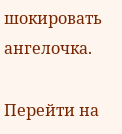шокировать ангелочка.

Перейти на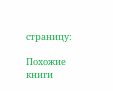страницу:

Похожие книги